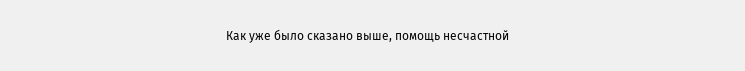Как уже было сказано выше, помощь несчастной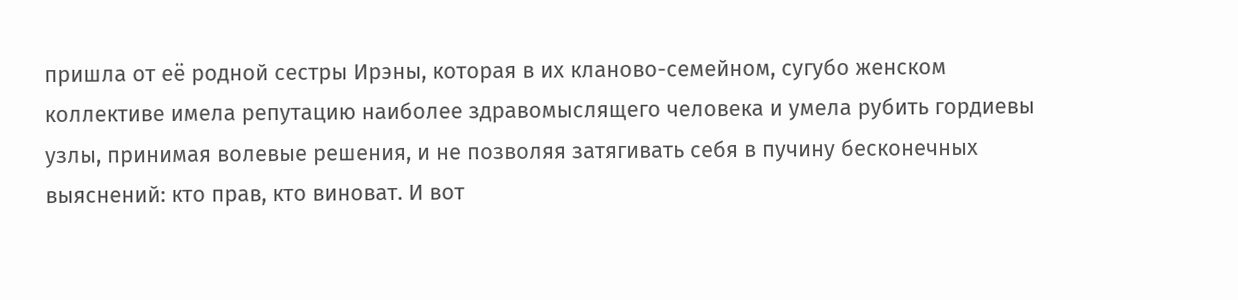пришла от её родной сестры Ирэны, которая в их кланово-семейном, сугубо женском коллективе имела репутацию наиболее здравомыслящего человека и умела рубить гордиевы узлы, принимая волевые решения, и не позволяя затягивать себя в пучину бесконечных выяснений: кто прав, кто виноват. И вот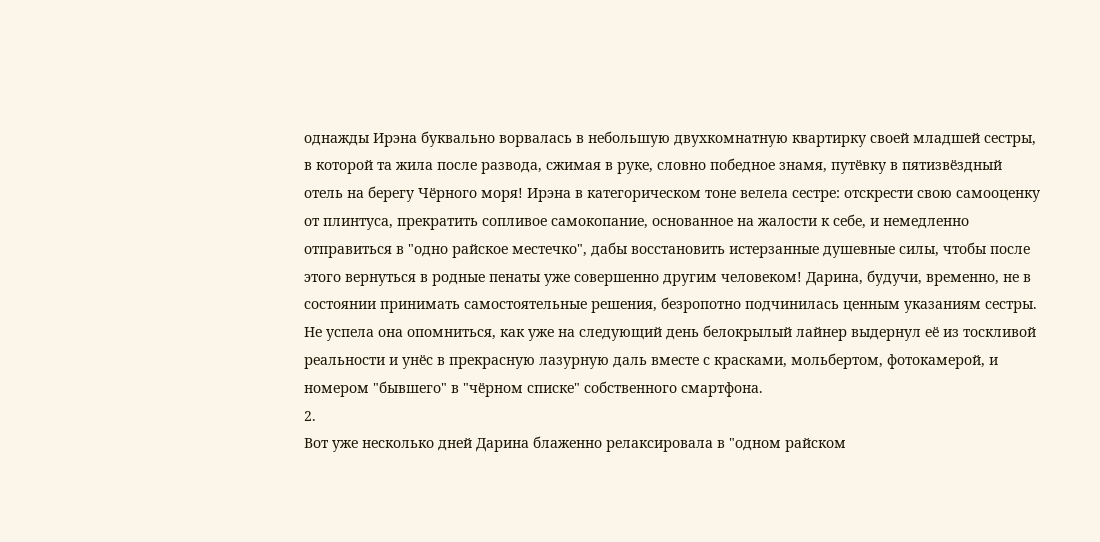однажды Ирэна буквально ворвалась в небольшую двухкомнатную квартирку своей младшей сестры, в которой та жила после развода, сжимая в руке, словно победное знамя, путёвку в пятизвёздный отель на берегу Чёрного моря! Ирэна в категорическом тоне велела сестре: отскрести свою самооценку от плинтуса, прекратить сопливое самокопание, основанное на жалости к себе, и немедленно отправиться в "одно райское местечко", дабы восстановить истерзанные душевные силы, чтобы после этого вернуться в родные пенаты уже совершенно другим человеком! Дарина, будучи, временно, не в состоянии принимать самостоятельные решения, безропотно подчинилась ценным указаниям сестры. Не успела она опомниться, как уже на следующий день белокрылый лайнер выдернул её из тоскливой реальности и унёс в прекрасную лазурную даль вместе с красками, мольбертом, фотокамерой, и номером "бывшего" в "чёрном списке" собственного смартфона.
2.
Вот уже несколько дней Дарина блаженно релаксировала в "одном райском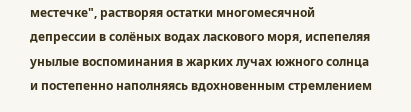местечке", растворяя остатки многомесячной депрессии в солёных водах ласкового моря, испепеляя унылые воспоминания в жарких лучах южного солнца и постепенно наполняясь вдохновенным стремлением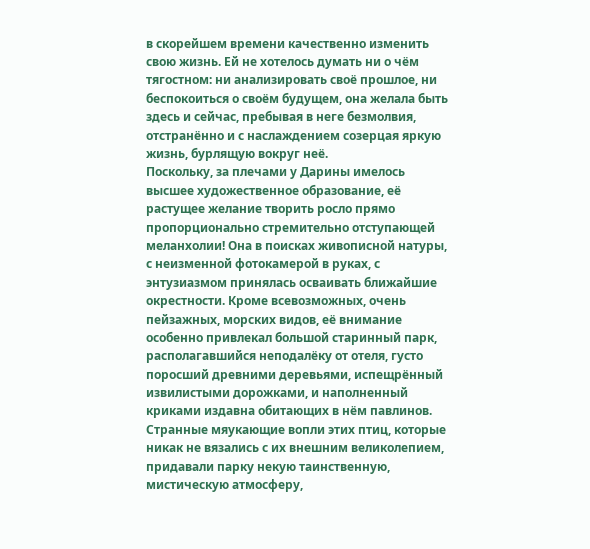в скорейшем времени качественно изменить свою жизнь. Ей не хотелось думать ни о чём тягостном: ни анализировать своё прошлое, ни беспокоиться о своём будущем, она желала быть здесь и сейчас, пребывая в неге безмолвия, отстранённо и с наслаждением созерцая яркую жизнь, бурлящую вокруг неё.
Поскольку, за плечами у Дарины имелось высшее художественное образование, её растущее желание творить росло прямо пропорционально стремительно отступающей меланхолии! Она в поисках живописной натуры, с неизменной фотокамерой в руках, с энтузиазмом принялась осваивать ближайшие окрестности. Кроме всевозможных, очень пейзажных, морских видов, её внимание особенно привлекал большой старинный парк, располагавшийся неподалёку от отеля, густо поросший древними деревьями, испещрённый извилистыми дорожками, и наполненный криками издавна обитающих в нём павлинов. Странные мяукающие вопли этих птиц, которые никак не вязались с их внешним великолепием, придавали парку некую таинственную, мистическую атмосферу,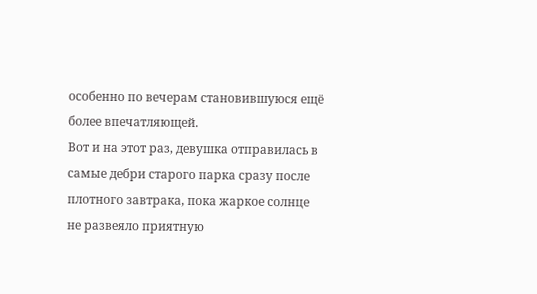особенно по вечерам становившуюся ещё более впечатляющей.
Вот и на этот раз, девушка отправилась в самые дебри старого парка сразу после плотного завтрака, пока жаркое солнце не развеяло приятную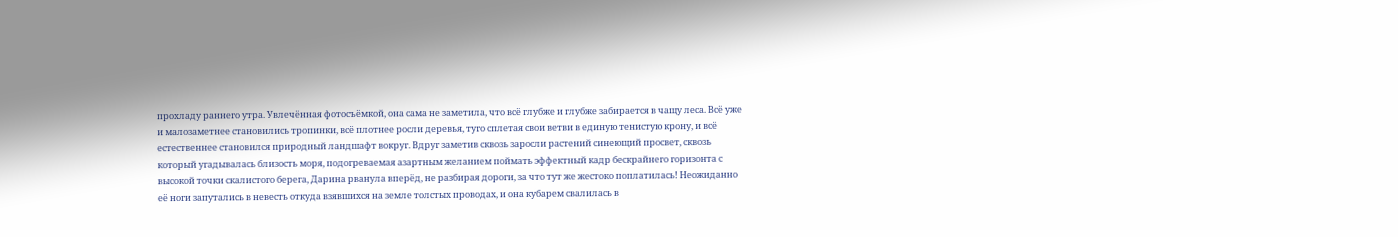прохладу раннего утра. Увлечённая фотосъёмкой, она сама не заметила, что всё глубже и глубже забирается в чащу леса. Всё уже и малозаметнее становились тропинки, всё плотнее росли деревья, туго сплетая свои ветви в единую тенистую крону, и всё естественнее становился природный ландшафт вокруг. Вдруг заметив сквозь заросли растений синеющий просвет, сквозь который угадывалась близость моря, подогреваемая азартным желанием поймать эффектный кадр бескрайнего горизонта с высокой точки скалистого берега, Дарина рванула вперёд, не разбирая дороги, за что тут же жестоко поплатилась! Неожиданно её ноги запутались в невесть откуда взявшихся на земле толстых проводах, и она кубарем свалилась в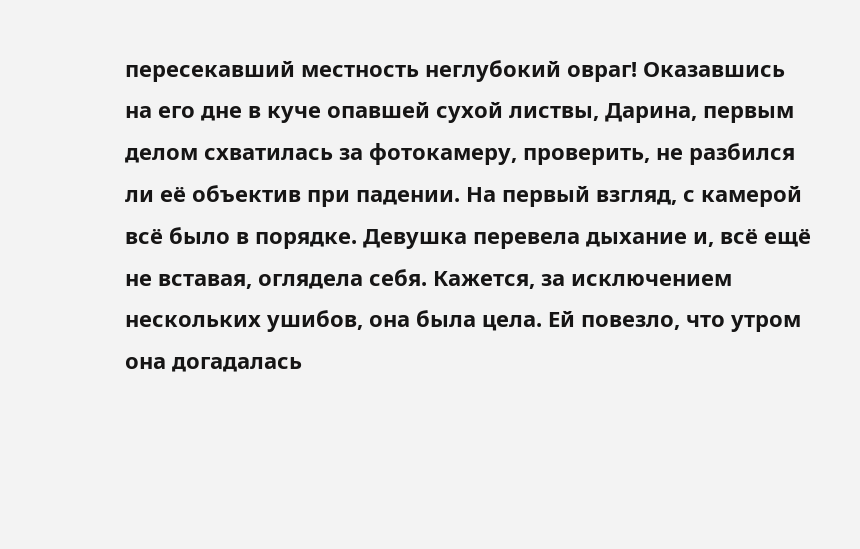пересекавший местность неглубокий овраг! Оказавшись на его дне в куче опавшей сухой листвы, Дарина, первым делом схватилась за фотокамеру, проверить, не разбился ли её объектив при падении. На первый взгляд, с камерой всё было в порядке. Девушка перевела дыхание и, всё ещё не вставая, оглядела себя. Кажется, за исключением нескольких ушибов, она была цела. Ей повезло, что утром она догадалась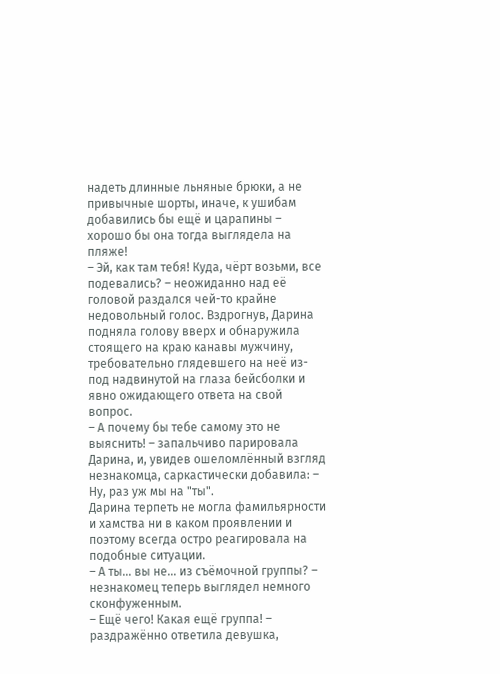надеть длинные льняные брюки, а не привычные шорты, иначе, к ушибам добавились бы ещё и царапины – хорошо бы она тогда выглядела на пляже!
– Эй, как там тебя! Куда, чёрт возьми, все подевались? – неожиданно над её головой раздался чей-то крайне недовольный голос. Вздрогнув, Дарина подняла голову вверх и обнаружила стоящего на краю канавы мужчину, требовательно глядевшего на неё из-под надвинутой на глаза бейсболки и явно ожидающего ответа на свой вопрос.
– А почему бы тебе самому это не выяснить! – запальчиво парировала Дарина, и, увидев ошеломлённый взгляд незнакомца, саркастически добавила: – Ну, раз уж мы на "ты".
Дарина терпеть не могла фамильярности и хамства ни в каком проявлении и поэтому всегда остро реагировала на подобные ситуации.
– А ты… вы не… из съёмочной группы? – незнакомец теперь выглядел немного сконфуженным.
– Ещё чего! Какая ещё группа! – раздражённо ответила девушка,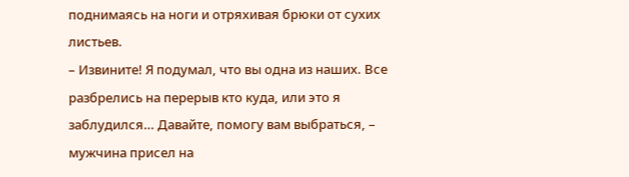поднимаясь на ноги и отряхивая брюки от сухих листьев.
– Извините! Я подумал, что вы одна из наших. Все разбрелись на перерыв кто куда, или это я заблудился… Давайте, помогу вам выбраться, – мужчина присел на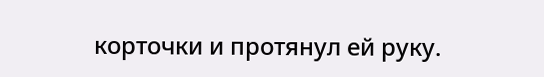корточки и протянул ей руку.